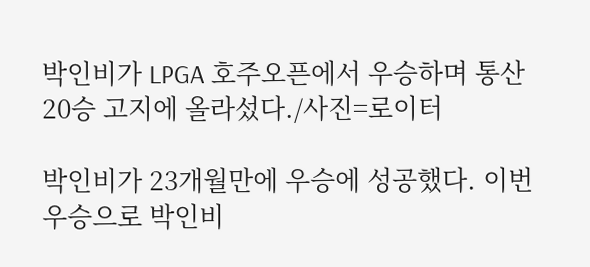박인비가 LPGA 호주오픈에서 우승하며 통산 20승 고지에 올라섰다./사진=로이터

박인비가 23개월만에 우승에 성공했다. 이번 우승으로 박인비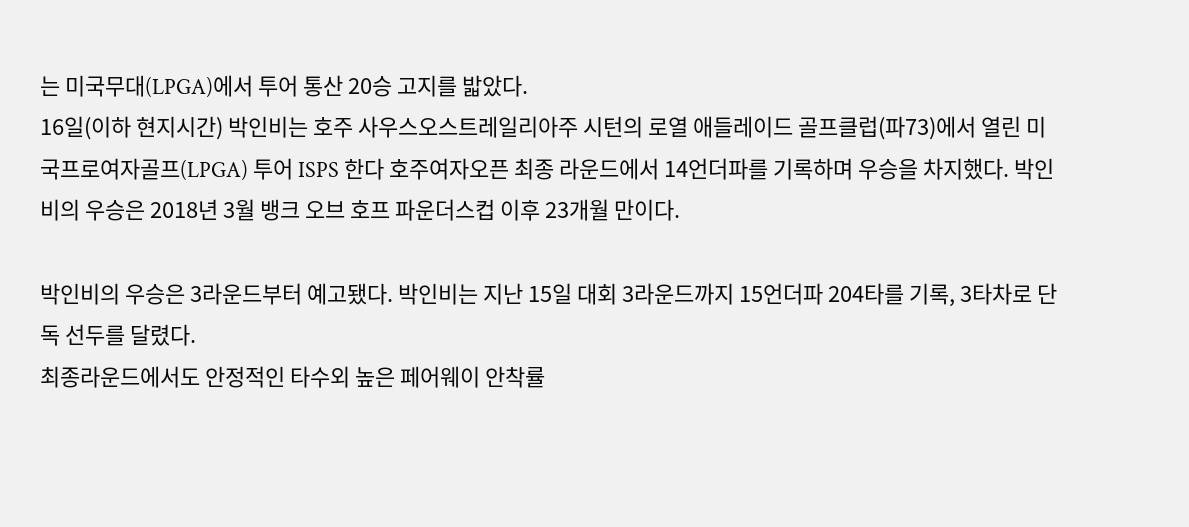는 미국무대(LPGA)에서 투어 통산 20승 고지를 밟았다.
16일(이하 현지시간) 박인비는 호주 사우스오스트레일리아주 시턴의 로열 애들레이드 골프클럽(파73)에서 열린 미국프로여자골프(LPGA) 투어 ISPS 한다 호주여자오픈 최종 라운드에서 14언더파를 기록하며 우승을 차지했다. 박인비의 우승은 2018년 3월 뱅크 오브 호프 파운더스컵 이후 23개월 만이다.

박인비의 우승은 3라운드부터 예고됐다. 박인비는 지난 15일 대회 3라운드까지 15언더파 204타를 기록, 3타차로 단독 선두를 달렸다.
최종라운드에서도 안정적인 타수외 높은 페어웨이 안착률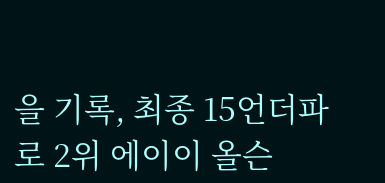을 기록, 최종 15언더파로 2위 에이이 올슨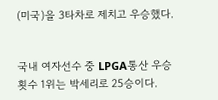(미국)을 3타차로 제치고 우승했다.


국내 여자선수 중 LPGA통산 우승 횟수 1위는 박세리로 25승이다.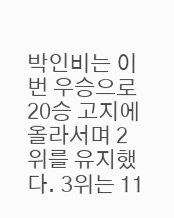박인비는 이번 우승으로 20승 고지에 올라서며 2위를 유지했다. 3위는 11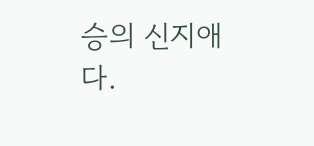승의 신지애다.